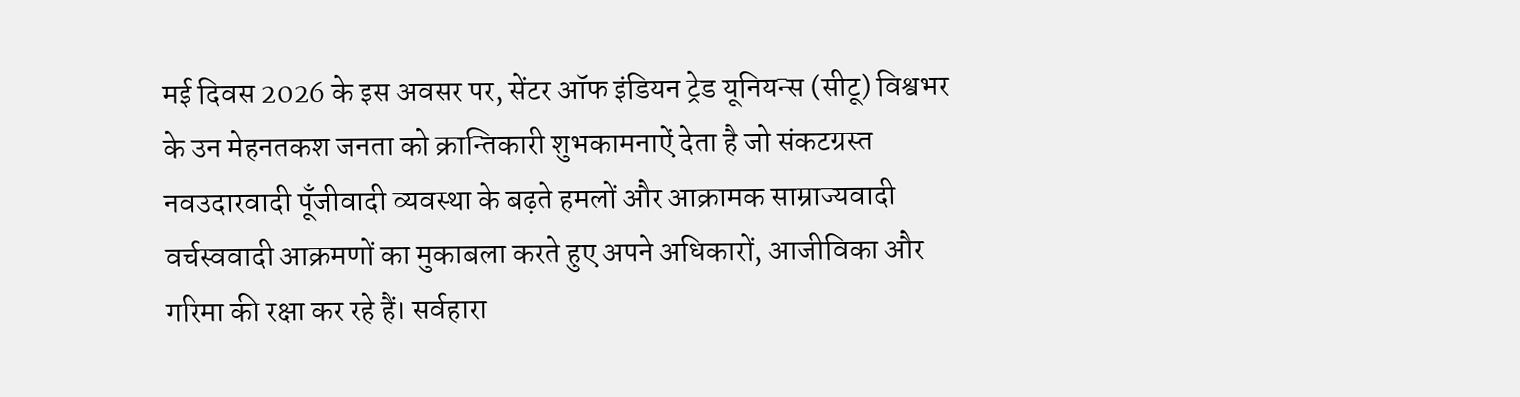मई दिवस 2026 के इस अवसर पर, सेंटर ऑफ इंडियन ट्रेड यूनियन्स (सीटू) विश्वभर के उन मेहनतकश जनता को क्रान्तिकारी शुभकामनाऐं देता है जो संकटग्रस्त नवउदारवादी पूँजीवादी व्यवस्था के बढ़ते हमलों और आक्रामक साम्राज्यवादी वर्चस्ववादी आक्रमणों का मुकाबला करते हुए अपने अधिकारों, आजीविका और गरिमा की रक्षा कर रहे हैं। सर्वहारा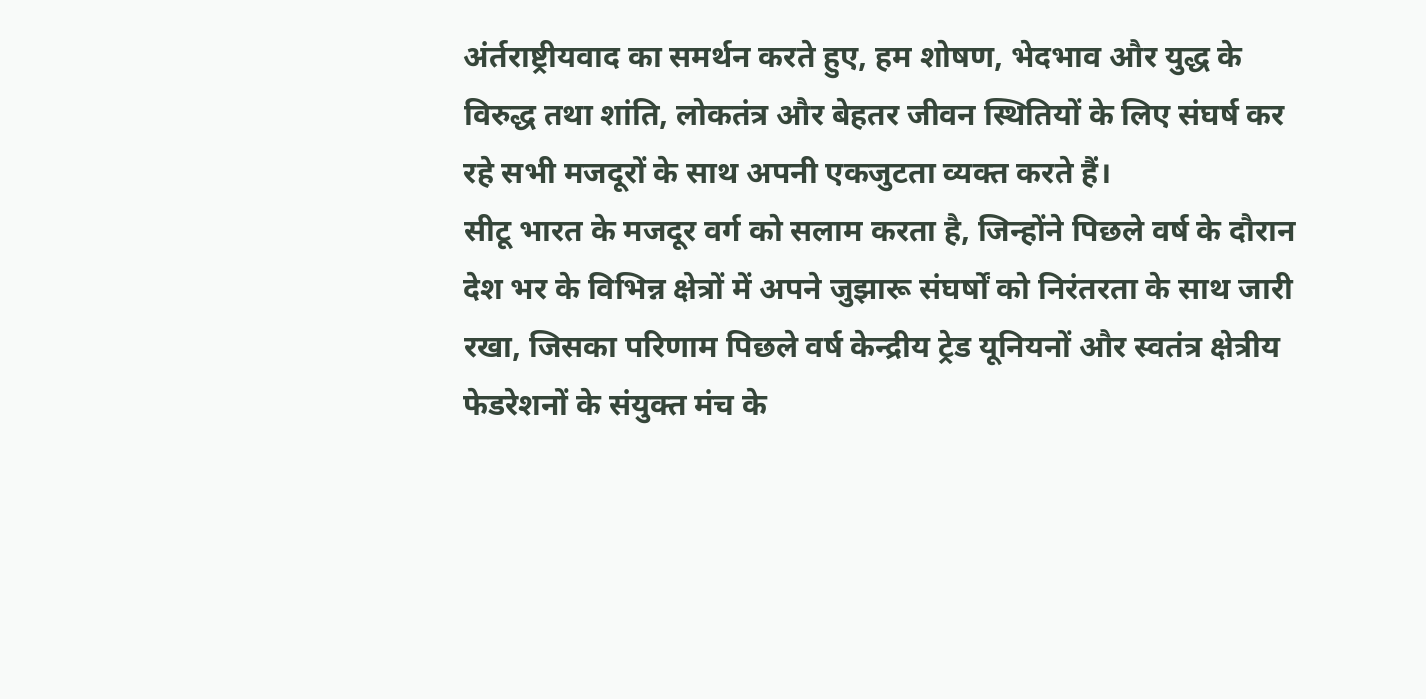अंर्तराष्ट्रीयवाद का समर्थन करते हुए, हम शोषण, भेदभाव और युद्ध के विरुद्ध तथा शांति, लोकतंत्र और बेहतर जीवन स्थितियों के लिए संघर्ष कर रहे सभी मजदूरों के साथ अपनी एकजुटता व्यक्त करते हैं।
सीटू भारत के मजदूर वर्ग को सलाम करता है, जिन्होंने पिछले वर्ष के दौरान देश भर के विभिन्न क्षेत्रों में अपने जुझारू संघर्षों को निरंतरता के साथ जारी रखा, जिसका परिणाम पिछले वर्ष केन्द्रीय ट्रेड यूनियनों और स्वतंत्र क्षेत्रीय फेडरेशनों के संयुक्त मंच के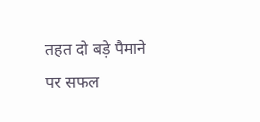तहत दो बड़े पैमाने पर सफल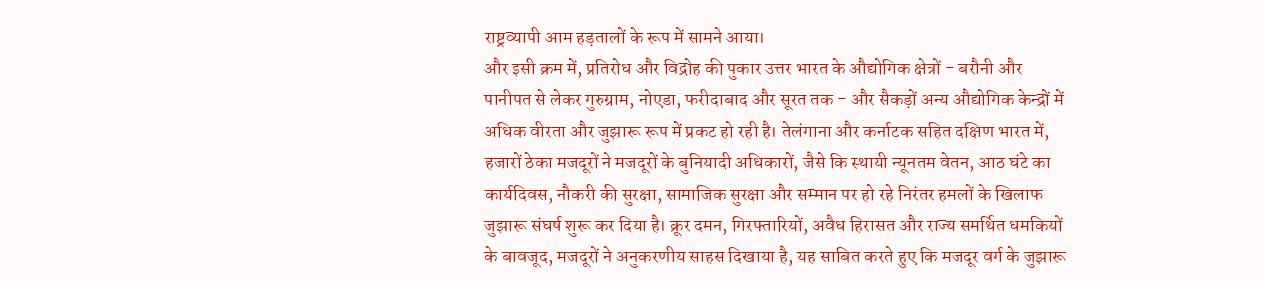राष्ट्रव्यापी आम हड़तालों के रूप में सामने आया।
और इसी क्रम में, प्रतिरोध और विद्रोह की पुकार उत्तर भारत के औद्योगिक क्षेत्रों - बरौनी और पानीपत से लेकर गुरुग्राम, नोएडा, फरीदाबाद और सूरत तक - और सैकड़ों अन्य औद्योगिक केन्द्रों में अधिक वीरता और जुझारू रूप में प्रकट हो रही है। तेलंगाना और कर्नाटक सहित दक्षिण भारत में, हजारों ठेका मजदूरों ने मजदूरों के बुनियादी अधिकारों, जैसे कि स्थायी न्यूनतम वेतन, आठ घंटे का कार्यदिवस, नौकरी की सुरक्षा, सामाजिक सुरक्षा और सम्मान पर हो रहे निरंतर हमलों के खिलाफ जुझारू संघर्ष शुरू कर दिया है। क्रूर दमन, गिरफ्तारियों, अवैध हिरासत और राज्य समर्थित धमकियों के बावजूद, मजदूरों ने अनुकरणीय साहस दिखाया है, यह साबित करते हुए कि मजदूर वर्ग के जुझारू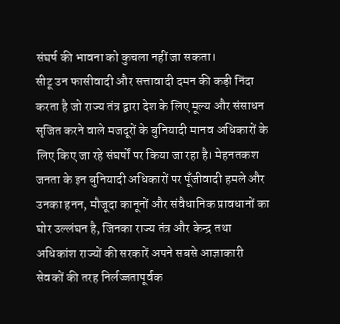संघर्ष की भावना को कुचला नहीं जा सकता।
सीटू उन फासीवादी और सत्तावादी दमन की कड़ी निंदा करता है जो राज्य तंत्र द्वारा देश के लिए मूल्य और संसाधन सृजित करने वाले मजदूरों के बुनियादी मानव अधिकारों के लिए किए जा रहे संघर्षों पर किया जा रहा है। मेहनतकश जनता के इन बुनियादी अधिकारों पर पूँजीवादी हमले और उनका हनन, मौजूदा कानूनों और संवैधानिक प्रावधानों का घोर उल्लंघन है, जिनका राज्य तंत्र और केन्द्र तथा अधिकांश राज्यों की सरकारें अपने सबसे आज्ञाकारी सेवकों की तरह निर्लज्जतापूर्वक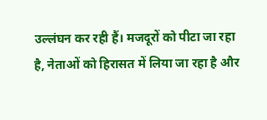उल्लंघन कर रही हैं। मजदूरों को पीटा जा रहा है, नेताओं को हिरासत में लिया जा रहा है और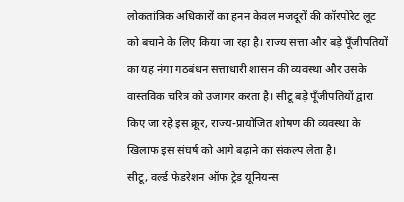लोकतांत्रिक अधिकारों का हनन केवल मजदूरों की कॉरपोरेट लूट को बचाने के लिए किया जा रहा है। राज्य सत्ता और बड़े पूँजीपतियों का यह नंगा गठबंधन सत्ताधारी शासन की व्यवस्था और उसके वास्तविक चरित्र को उजागर करता है। सीटू बड़े पूँजीपतियों द्वारा किए जा रहे इस क्रूर, राज्य-प्रायोजित शोषण की व्यवस्था के खिलाफ इस संघर्ष को आगे बढ़ाने का संकल्प लेता है।
सीटू, वर्ल्ड फेडरेशन ऑफ ट्रेड यूनियन्स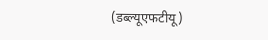(डब्ल्यूएफटीयू)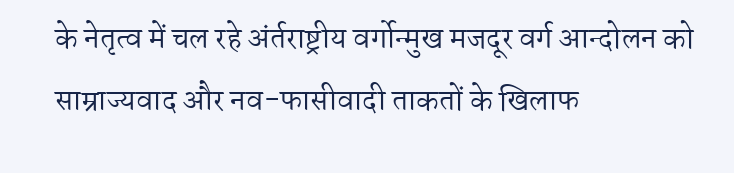के नेतृत्व में चल रहे अंर्तराष्ट्रीय वर्गोन्मुख मजदूर वर्ग आन्दोलन को साम्राज्यवाद और नव-फासीवादी ताकतों के खिलाफ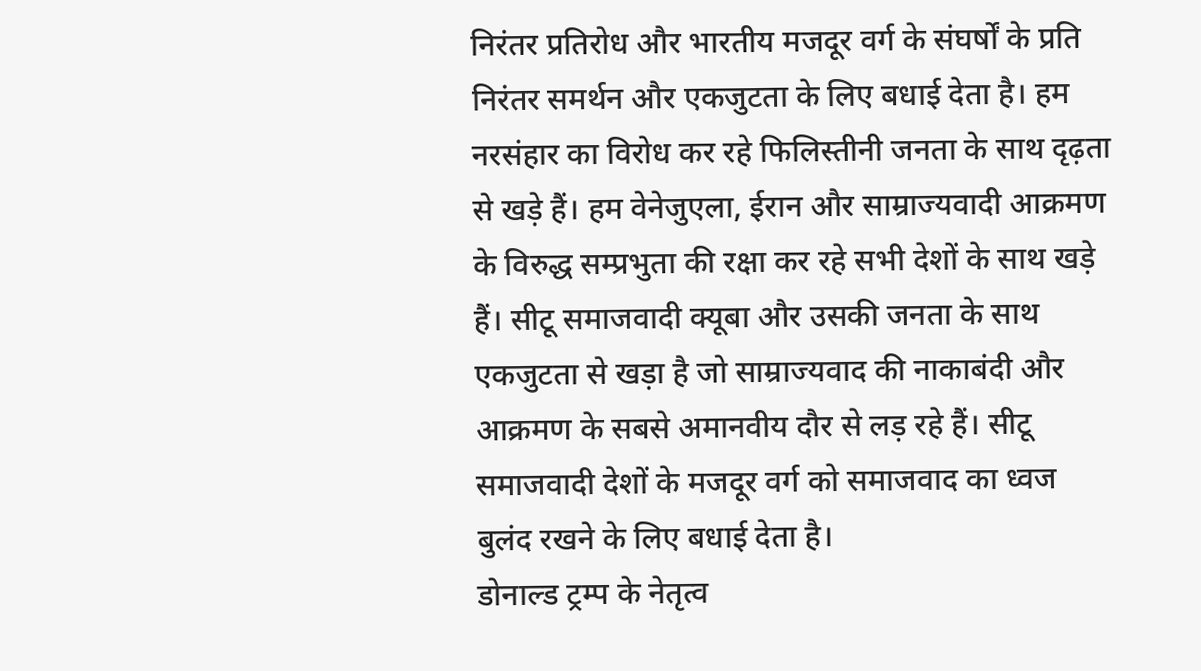निरंतर प्रतिरोध और भारतीय मजदूर वर्ग के संघर्षों के प्रति निरंतर समर्थन और एकजुटता के लिए बधाई देता है। हम नरसंहार का विरोध कर रहे फिलिस्तीनी जनता के साथ दृढ़ता से खड़े हैं। हम वेनेजुएला, ईरान और साम्राज्यवादी आक्रमण के विरुद्ध सम्प्रभुता की रक्षा कर रहे सभी देशों के साथ खड़े हैं। सीटू समाजवादी क्यूबा और उसकी जनता के साथ एकजुटता से खड़ा है जो साम्राज्यवाद की नाकाबंदी और आक्रमण के सबसे अमानवीय दौर से लड़ रहे हैं। सीटू समाजवादी देशों के मजदूर वर्ग को समाजवाद का ध्वज बुलंद रखने के लिए बधाई देता है।
डोनाल्ड ट्रम्प के नेतृत्व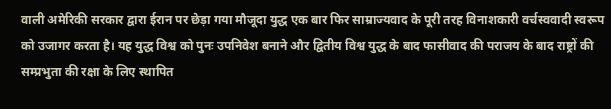वाली अमेरिकी सरकार द्वारा ईरान पर छेड़ा गया मौजूदा युद्ध एक बार फिर साम्राज्यवाद के पूरी तरह विनाशकारी वर्चस्ववादी स्वरूप को उजागर करता है। यह युद्ध विश्व को पुनः उपनिवेश बनाने और द्वितीय विश्व युद्ध के बाद फासीवाद की पराजय के बाद राष्ट्रों की सम्प्रभुता की रक्षा के लिए स्थापित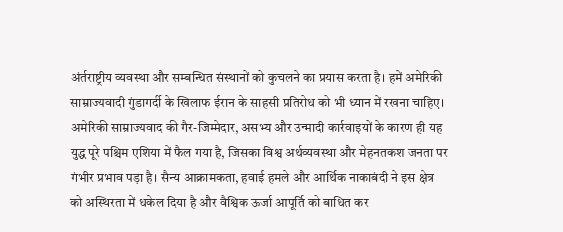अंर्तराष्ट्रीय व्यवस्था और सम्बन्धित संस्थानों को कुचलने का प्रयास करता है। हमें अमेरिकी साम्राज्यवादी गुंडागर्दी के खिलाफ ईरान के साहसी प्रतिरोध को भी ध्यान में रखना चाहिए। अमेरिकी साम्राज्यवाद की गैर-जिम्मेदार, असभ्य और उन्मादी कार्रवाइयों के कारण ही यह युद्ध पूरे पश्चिम एशिया में फैल गया है, जिसका विश्व अर्थव्यवस्था और मेहनतकश जनता पर गंभीर प्रभाव पड़ा है। सैन्य आक्रामकता, हवाई हमले और आर्थिक नाकाबंदी ने इस क्षेत्र को अस्थिरता में धकेल दिया है और वैश्विक ऊर्जा आपूर्ति को बाधित कर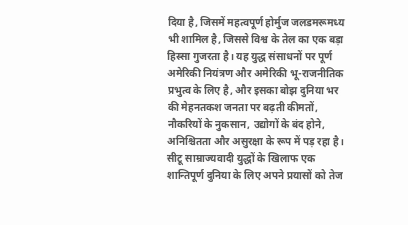दिया है, जिसमें महत्वपूर्ण होर्मुज जलडमरूमध्य भी शामिल है, जिससे विश्व के तेल का एक बड़ा हिस्सा गुजरता है। यह युद्ध संसाधनों पर पूर्ण अमेरिकी नियंत्रण और अमेरिकी भू-राजनीतिक प्रभुत्व के लिए है, और इसका बोझ दुनिया भर की मेहनतकश जनता पर बढ़ती कीमतों, नौकरियों के नुकसान, उद्योगों के बंद होने, अनिश्चितता और असुरक्षा के रूप में पड़ रहा है। सीटू साम्राज्यवादी युद्धों के खिलाफ एक शान्तिपूर्ण दुनिया के लिए अपने प्रयासों को तेज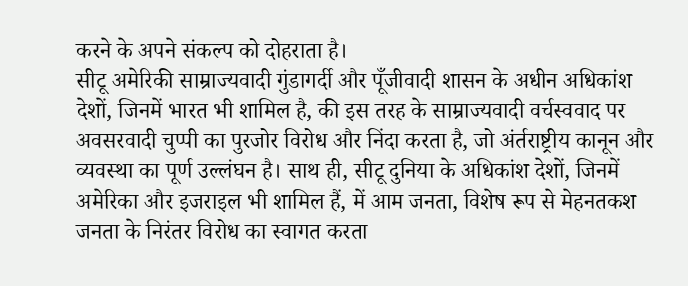करने के अपने संकल्प को दोहराता है।
सीटू अमेरिकी साम्राज्यवादी गुंडागर्दी और पूँजीवादी शासन के अधीन अधिकांश देशों, जिनमें भारत भी शामिल है, की इस तरह के साम्राज्यवादी वर्चस्ववाद पर अवसरवादी चुप्पी का पुरजोर विरोध और निंदा करता है, जो अंर्तराष्ट्रीय कानून और व्यवस्था का पूर्ण उल्लंघन है। साथ ही, सीटू दुनिया के अधिकांश देशों, जिनमें अमेरिका और इजराइल भी शामिल हैं, में आम जनता, विशेष रूप से मेहनतकश जनता के निरंतर विरोध का स्वागत करता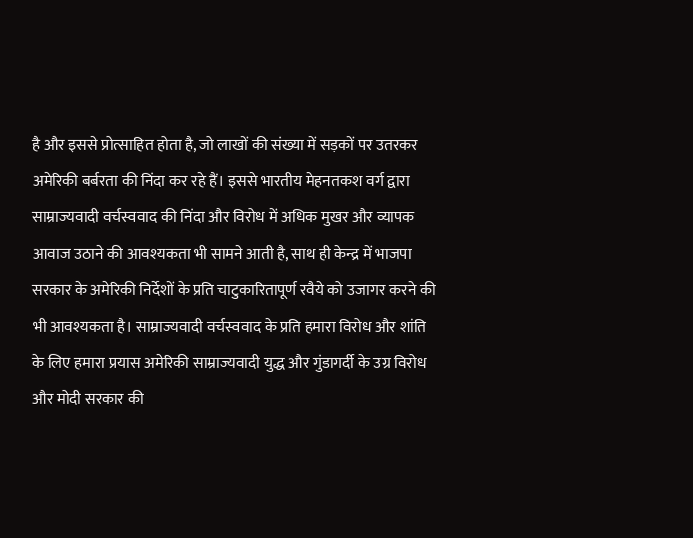है और इससे प्रोत्साहित होता है, जो लाखों की संख्या में सड़कों पर उतरकर अमेरिकी बर्बरता की निंदा कर रहे हैं। इससे भारतीय मेहनतकश वर्ग द्वारा साम्राज्यवादी वर्चस्ववाद की निंदा और विरोध में अधिक मुखर और व्यापक आवाज उठाने की आवश्यकता भी सामने आती है, साथ ही केन्द्र में भाजपा सरकार के अमेरिकी निर्देशों के प्रति चाटुकारितापूर्ण रवैये को उजागर करने की भी आवश्यकता है। साम्राज्यवादी वर्चस्ववाद के प्रति हमारा विरोध और शांति के लिए हमारा प्रयास अमेरिकी साम्राज्यवादी युद्ध और गुंडागर्दी के उग्र विरोध और मोदी सरकार की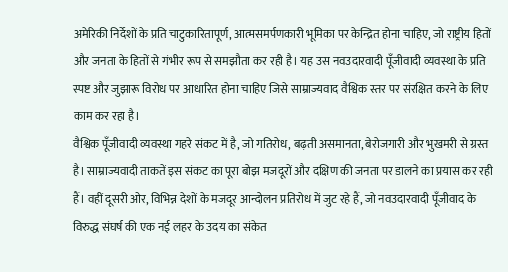अमेरिकी निर्देशों के प्रति चाटुकारितापूर्ण, आत्मसमर्पणकारी भूमिका पर केन्द्रित होना चाहिए, जो राष्ट्रीय हितों और जनता के हितों से गंभीर रूप से समझौता कर रही है। यह उस नवउदारवादी पूँजीवादी व्यवस्था के प्रति स्पष्ट और जुझारू विरोध पर आधारित होना चाहिए जिसे साम्राज्यवाद वैश्विक स्तर पर संरक्षित करने के लिए काम कर रहा है।
वैश्विक पूँजीवादी व्यवस्था गहरे संकट में है, जो गतिरोध, बढ़ती असमानता, बेरोजगारी और भुखमरी से ग्रस्त है। साम्राज्यवादी ताकतें इस संकट का पूरा बोझ मजदूरों और दक्षिण की जनता पर डालने का प्रयास कर रही हैं। वहीं दूसरी ओर, विभिन्न देशों के मजदूर आन्दोलन प्रतिरोध में जुट रहे हैं, जो नवउदारवादी पूँजीवाद के विरुद्ध संघर्ष की एक नई लहर के उदय का संकेत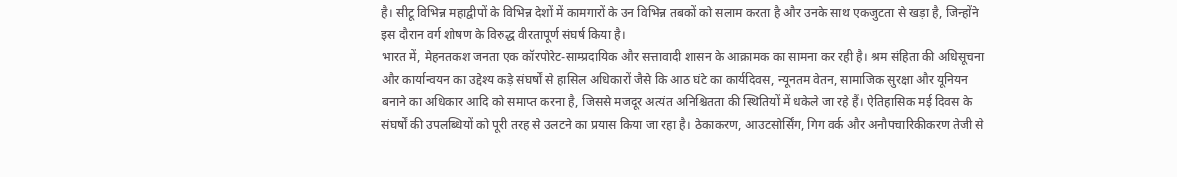है। सीटू विभिन्न महाद्वीपों के विभिन्न देशों में कामगारों के उन विभिन्न तबकों को सलाम करता है और उनके साथ एकजुटता से खड़ा है, जिन्होंने इस दौरान वर्ग शोषण के विरुद्ध वीरतापूर्ण संघर्ष किया है।
भारत में, मेहनतकश जनता एक कॉरपोरेट-साम्प्रदायिक और सत्तावादी शासन के आक्रामक का सामना कर रही है। श्रम संहिता की अधिसूचना और कार्यान्वयन का उद्देश्य कड़े संघर्षों से हासिल अधिकारों जैसे कि आठ घंटे का कार्यदिवस, न्यूनतम वेतन, सामाजिक सुरक्षा और यूनियन बनाने का अधिकार आदि को समाप्त करना है, जिससे मजदूर अत्यंत अनिश्चितता की स्थितियों में धकेले जा रहे हैं। ऐतिहासिक मई दिवस के संघर्षों की उपलब्धियों को पूरी तरह से उलटने का प्रयास किया जा रहा है। ठेकाकरण, आउटसोर्सिंग, गिग वर्क और अनौपचारिकीकरण तेजी से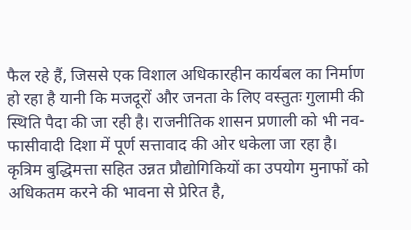फैल रहे हैं, जिससे एक विशाल अधिकारहीन कार्यबल का निर्माण हो रहा है यानी कि मजदूरों और जनता के लिए वस्तुतः गुलामी की स्थिति पैदा की जा रही है। राजनीतिक शासन प्रणाली को भी नव-फासीवादी दिशा में पूर्ण सत्तावाद की ओर धकेला जा रहा है।
कृत्रिम बुद्धिमत्ता सहित उन्नत प्रौद्योगिकियों का उपयोग मुनाफों को अधिकतम करने की भावना से प्रेरित है,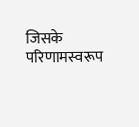जिसके परिणामस्वरूप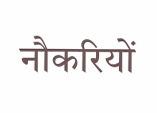नौकरियों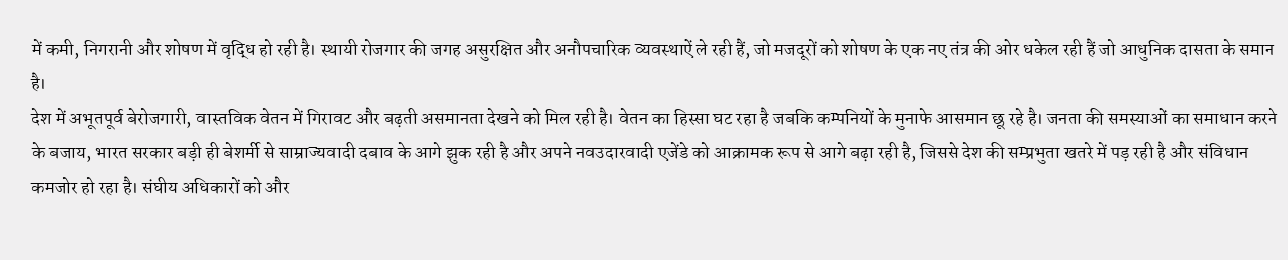में कमी, निगरानी और शोषण में वृद्धि हो रही है। स्थायी रोजगार की जगह असुरक्षित और अनौपचारिक व्यवस्थाऐं ले रही हैं, जो मजदूरों को शोषण के एक नए तंत्र की ओर धकेल रही हैं जो आधुनिक दासता के समान है।
देश में अभूतपूर्व बेरोजगारी, वास्तविक वेतन में गिरावट और बढ़ती असमानता देखने को मिल रही है। वेतन का हिस्सा घट रहा है जबकि कम्पनियों के मुनाफे आसमान छू रहे है। जनता की समस्याओं का समाधान करने के बजाय, भारत सरकार बड़ी ही बेशर्मी से साम्राज्यवादी दबाव के आगे झुक रही है और अपने नवउदारवादी एजेंडे को आक्रामक रूप से आगे बढ़ा रही है, जिससे देश की सम्प्रभुता खतरे में पड़ रही है और संविधान कमजोर हो रहा है। संघीय अधिकारों को और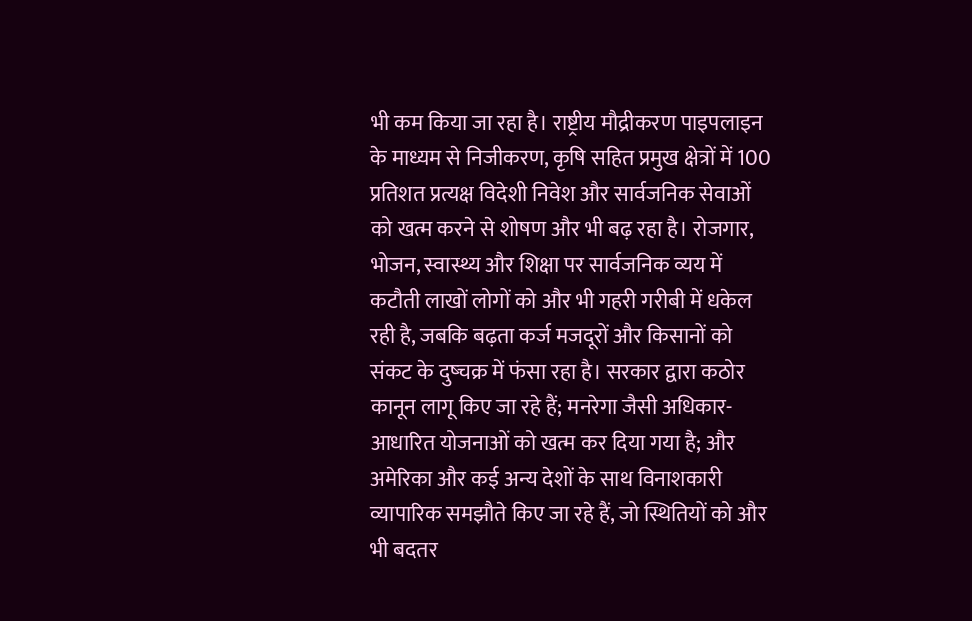भी कम किया जा रहा है। राष्ट्रीय मौद्रीकरण पाइपलाइन के माध्यम से निजीकरण, कृषि सहित प्रमुख क्षेत्रों में 100 प्रतिशत प्रत्यक्ष विदेशी निवेश और सार्वजनिक सेवाओं को खत्म करने से शोषण और भी बढ़ रहा है। रोजगार, भोजन, स्वास्थ्य और शिक्षा पर सार्वजनिक व्यय में कटौती लाखों लोगों को और भी गहरी गरीबी में धकेल रही है, जबकि बढ़ता कर्ज मजदूरों और किसानों को संकट के दुष्चक्र में फंसा रहा है। सरकार द्वारा कठोर कानून लागू किए जा रहे हैं; मनरेगा जैसी अधिकार-आधारित योजनाओं को खत्म कर दिया गया है; और अमेरिका और कई अन्य देशों के साथ विनाशकारी व्यापारिक समझौते किए जा रहे हैं, जो स्थितियों को और भी बदतर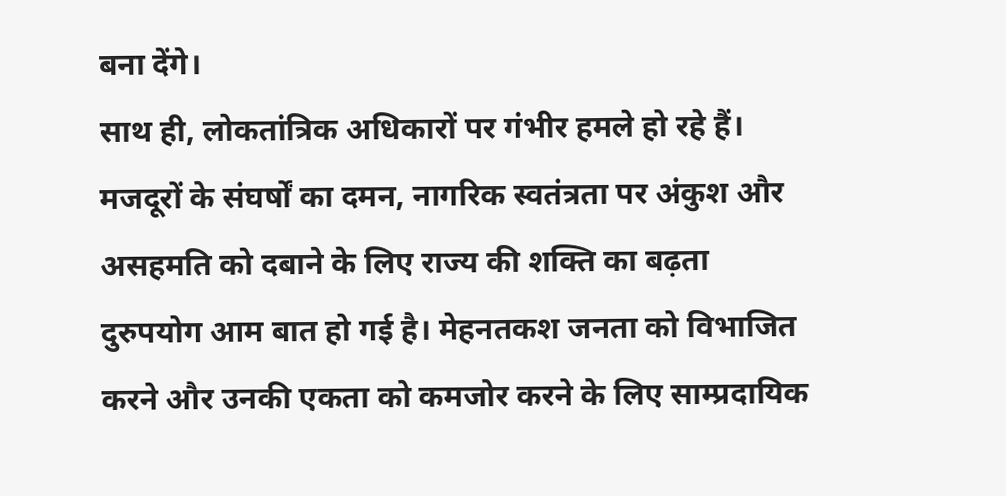बना देंगे।
साथ ही, लोकतांत्रिक अधिकारों पर गंभीर हमले हो रहे हैं। मजदूरों के संघर्षों का दमन, नागरिक स्वतंत्रता पर अंकुश और असहमति को दबाने के लिए राज्य की शक्ति का बढ़ता दुरुपयोग आम बात हो गई है। मेहनतकश जनता को विभाजित करने और उनकी एकता को कमजोर करने के लिए साम्प्रदायिक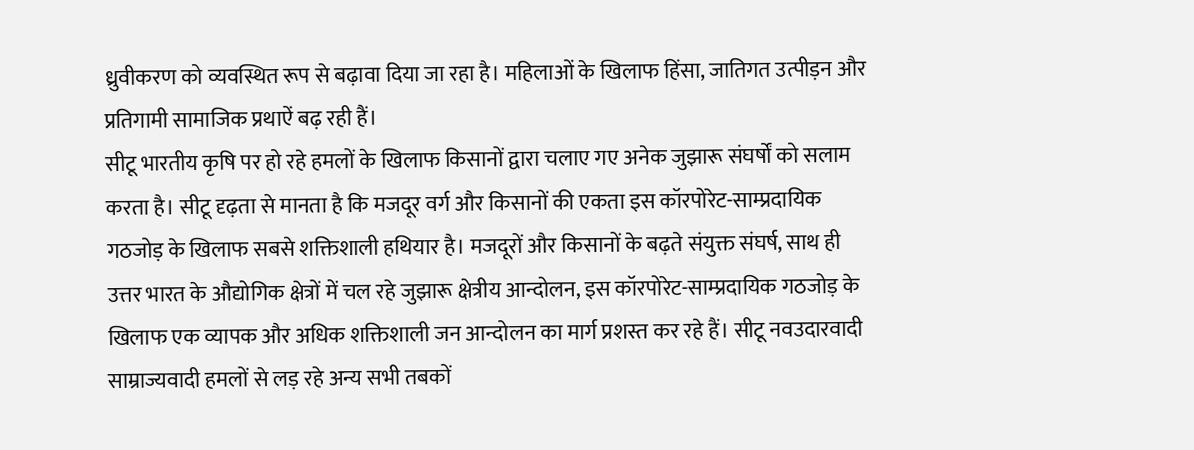ध्रुवीकरण को व्यवस्थित रूप से बढ़ावा दिया जा रहा है। महिलाओं के खिलाफ हिंसा, जातिगत उत्पीड़न और प्रतिगामी सामाजिक प्रथाऐं बढ़ रही हैं।
सीटू भारतीय कृषि पर हो रहे हमलों के खिलाफ किसानों द्वारा चलाए गए अनेक जुझारू संघर्षों को सलाम करता है। सीटू दृढ़ता से मानता है कि मजदूर वर्ग और किसानों की एकता इस कॉरपोरेट-साम्प्रदायिक गठजोड़ के खिलाफ सबसे शक्तिशाली हथियार है। मजदूरों और किसानों के बढ़ते संयुक्त संघर्ष, साथ ही उत्तर भारत के औद्योगिक क्षेत्रों में चल रहे जुझारू क्षेत्रीय आन्दोलन, इस कॉरपोरेट-साम्प्रदायिक गठजोड़ के खिलाफ एक व्यापक और अधिक शक्तिशाली जन आन्दोलन का मार्ग प्रशस्त कर रहे हैं। सीटू नवउदारवादी साम्राज्यवादी हमलों से लड़ रहे अन्य सभी तबकों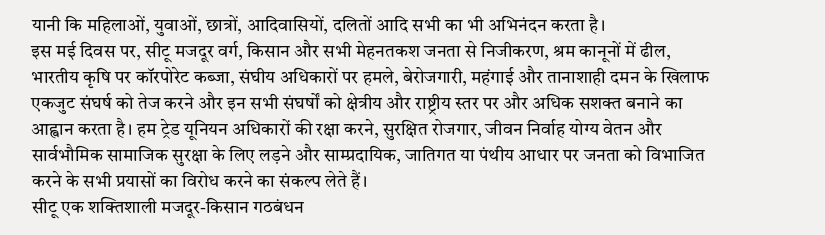यानी कि महिलाओं, युवाओं, छात्रों, आदिवासियों, दलितों आदि सभी का भी अभिनंदन करता है।
इस मई दिवस पर, सीटू मजदूर वर्ग, किसान और सभी मेहनतकश जनता से निजीकरण, श्रम कानूनों में ढील, भारतीय कृषि पर कॉरपोरेट कब्जा, संघीय अधिकारों पर हमले, बेरोजगारी, महंगाई और तानाशाही दमन के खिलाफ एकजुट संघर्ष को तेज करने और इन सभी संघर्षों को क्षेत्रीय और राष्ट्रीय स्तर पर और अधिक सशक्त बनाने का आह्वान करता है। हम ट्रेड यूनियन अधिकारों की रक्षा करने, सुरक्षित रोजगार, जीवन निर्वाह योग्य वेतन और सार्वभौमिक सामाजिक सुरक्षा के लिए लड़ने और साम्प्रदायिक, जातिगत या पंथीय आधार पर जनता को विभाजित करने के सभी प्रयासों का विरोध करने का संकल्प लेते हैं।
सीटू एक शक्तिशाली मजदूर-किसान गठबंधन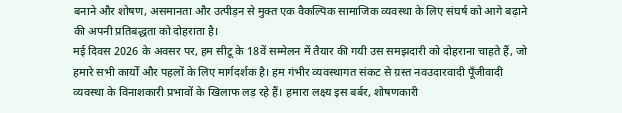बनाने और शोषण, असमानता और उत्पीड़न से मुक्त एक वैकल्पिक सामाजिक व्यवस्था के लिए संघर्ष को आगे बढ़ाने की अपनी प्रतिबद्धता को दोहराता है।
मई दिवस 2026 के अवसर पर, हम सीटू के 18वें सम्मेलन में तैयार की गयी उस समझदारी को दोहराना चाहते हैं, जो हमारे सभी कार्यों और पहलों के लिए मार्गदर्शक है। हम गंभीर व्यवस्थागत संकट से ग्रस्त नवउदारवादी पूँजीवादी व्यवस्था के विनाशकारी प्रभावों के खिलाफ लड़ रहे हैं। हमारा लक्ष्य इस बर्बर, शोषणकारी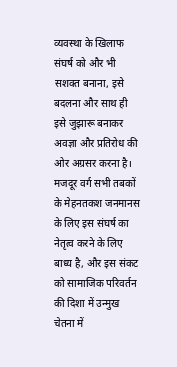व्यवस्था के खिलाफ संघर्ष को और भी सशक्त बनाना, इसे बदलना और साथ ही इसे जुझारू बनाकर अवज्ञा और प्रतिरोध की ओर अग्रसर करना है। मजदूर वर्ग सभी तबकों के मेहनतकश जनमानस के लिए इस संघर्ष का नेतृत्व करने के लिए बाध्य है, और इस संकट को सामाजिक परिवर्तन की दिशा में उन्मुख चेतना में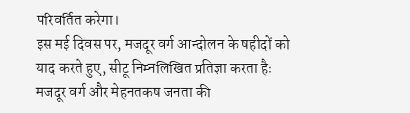परिवर्तित करेगा।
इस मई दिवस पर, मजदूर वर्ग आन्दोलन के षहीदों को याद करते हुए, सीटू निम्नलिखित प्रतिज्ञा करता हैः
मजदूर वर्ग और मेहनतकष जनता की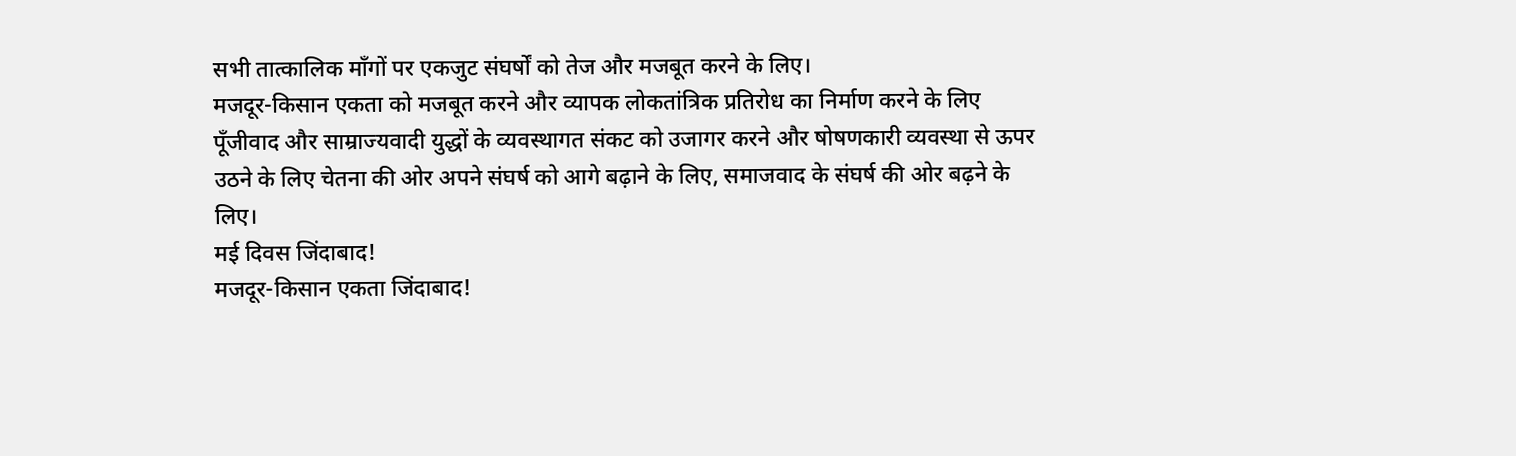सभी तात्कालिक माँगों पर एकजुट संघर्षों को तेज और मजबूत करने के लिए।
मजदूर-किसान एकता को मजबूत करने और व्यापक लोकतांत्रिक प्रतिरोध का निर्माण करने के लिए
पूँजीवाद और साम्राज्यवादी युद्धों के व्यवस्थागत संकट को उजागर करने और षोषणकारी व्यवस्था से ऊपर उठने के लिए चेतना की ओर अपने संघर्ष को आगे बढ़ाने के लिए, समाजवाद के संघर्ष की ओर बढ़ने के लिए।
मई दिवस जिंदाबाद!
मजदूर-किसान एकता जिंदाबाद!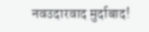नवउदारवाद मुर्दाबाद!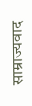साम्राज्यवाद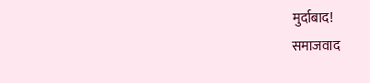मुर्दाबाद!
समाजवाद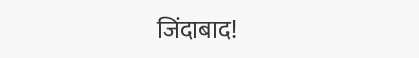जिंदाबाद!